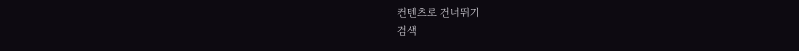컨텐츠로 건너뛰기
검색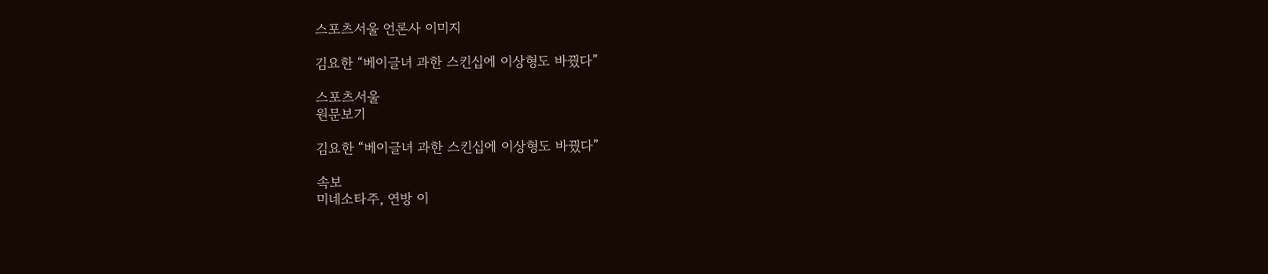스포츠서울 언론사 이미지

김요한 “베이글녀 과한 스킨십에 이상형도 바꿨다”

스포츠서울
원문보기

김요한 “베이글녀 과한 스킨십에 이상형도 바꿨다”

속보
미네소타주, 연방 이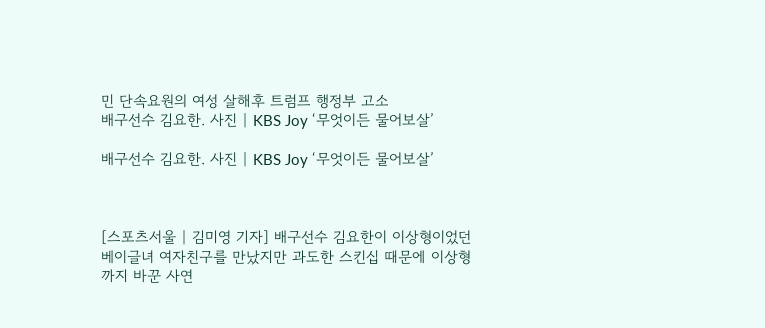민 단속요원의 여성 살해후 트럼프 행정부 고소
배구선수 김요한. 사진 | KBS Joy ‘무엇이든 물어보살’

배구선수 김요한. 사진 | KBS Joy ‘무엇이든 물어보살’



[스포츠서울 | 김미영 기자] 배구선수 김요한이 이상형이었던 베이글녀 여자친구를 만났지만 과도한 스킨십 때문에 이상형까지 바꾼 사연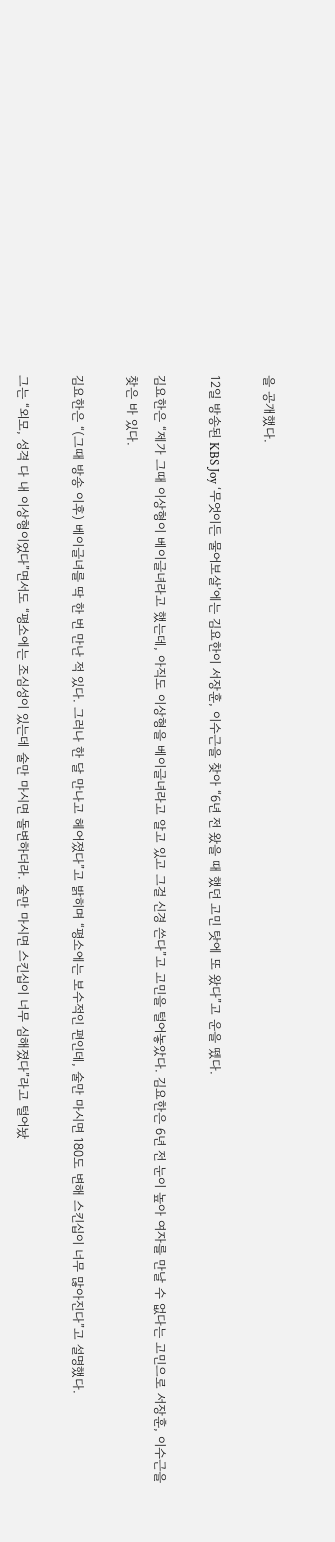을 공개했다.

12일 방송된 KBS Joy ‘무엇이든 물어보살’에는 김요한이 서장훈, 이수근을 찾아 “6년 전 왔을 때 했던 고민 탓에 또 왔다”고 운을 뗐다.

김요한은 “제가 그때 이상형이 베이글녀라고 했는데, 아직도 이상형을 베이글녀라고 알고 있고 그걸 신경 쓴다”고 고민을 털어놓았다. 김요한은 6년 전 눈이 높아 여자를 만날 수 없다는 고민으로 서장훈, 이수근을 찾은 바 있다.

김요한은 “(그때 방송 이후) 베이글녀를 딱 한 번 만난 적 있다. 그러나 한 달 만나고 헤어졌다”고 밝히며 “평소에는 보수적인 편인데, 술만 마시면 180도 변해 스킨십이 너무 많아진다”고 설명했다.

그는 “외모, 성격 다 내 이상형이었다”면서도 “평소에는 조심성이 있는데 술만 마시면 돌변하더라. 술만 마시면 스킨십이 너무 심해졌다”라고 털어놨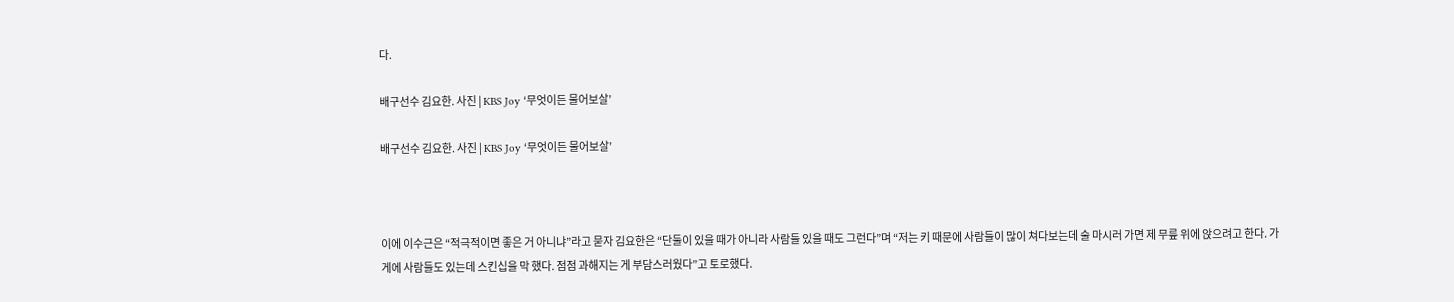다.

배구선수 김요한. 사진 | KBS Joy ‘무엇이든 물어보살’

배구선수 김요한. 사진 | KBS Joy ‘무엇이든 물어보살’



이에 이수근은 “적극적이면 좋은 거 아니냐”라고 묻자 김요한은 “단둘이 있을 때가 아니라 사람들 있을 때도 그런다”며 “저는 키 때문에 사람들이 많이 쳐다보는데 술 마시러 가면 제 무릎 위에 앉으려고 한다. 가게에 사람들도 있는데 스킨십을 막 했다. 점점 과해지는 게 부담스러웠다”고 토로했다.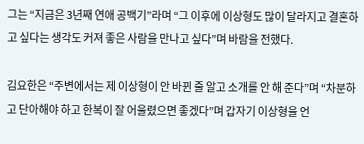그는 “지금은 3년째 연애 공백기”라며 “그 이후에 이상형도 많이 달라지고 결혼하고 싶다는 생각도 커져 좋은 사람을 만나고 싶다”며 바람을 전했다.

김요한은 “주변에서는 제 이상형이 안 바뀐 줄 알고 소개를 안 해 준다”며 “차분하고 단아해야 하고 한복이 잘 어울렸으면 좋겠다”며 갑자기 이상형을 언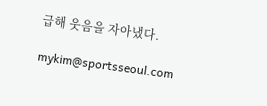급해 웃음을 자아냈다.

mykim@sportsseoul.com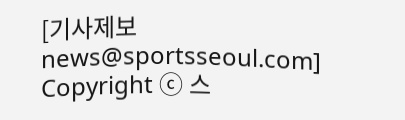[기사제보 news@sportsseoul.com]
Copyright ⓒ 스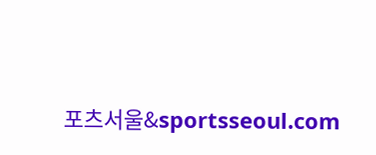포츠서울&sportsseoul.com